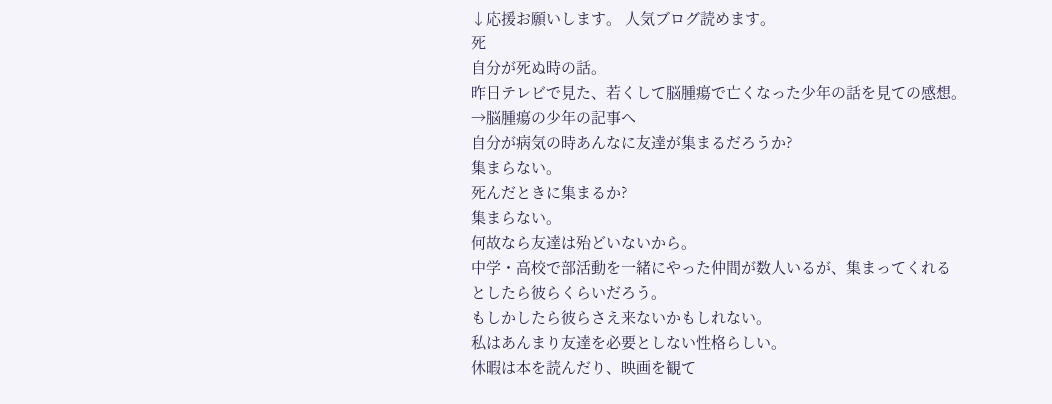↓応援お願いします。 人気ブログ読めます。
死
自分が死ぬ時の話。
昨日テレビで見た、若くして脳腫瘍で亡くなった少年の話を見ての感想。
→脳腫瘍の少年の記事へ
自分が病気の時あんなに友達が集まるだろうか?
集まらない。
死んだときに集まるか?
集まらない。
何故なら友達は殆どいないから。
中学・高校で部活動を一緒にやった仲間が数人いるが、集まってくれる
としたら彼らくらいだろう。
もしかしたら彼らさえ来ないかもしれない。
私はあんまり友達を必要としない性格らしい。
休暇は本を読んだり、映画を観て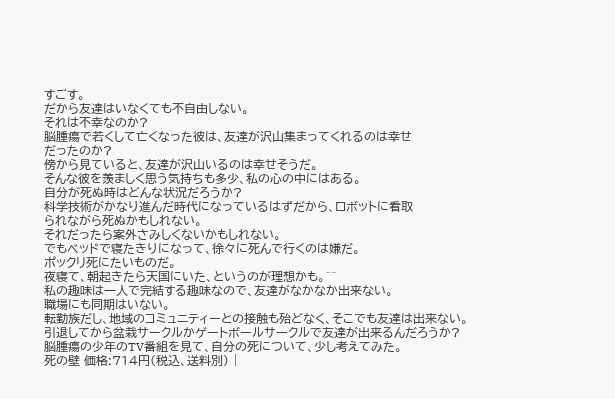すごす。
だから友達はいなくても不自由しない。
それは不幸なのか?
脳腫瘍で若くして亡くなった彼は、友達が沢山集まってくれるのは幸せ
だったのか?
傍から見ていると、友達が沢山いるのは幸せそうだ。
そんな彼を羨ましく思う気持ちも多少、私の心の中にはある。
自分が死ぬ時はどんな状況だろうか?
科学技術がかなり進んだ時代になっているはずだから、ロボットに看取
られながら死ぬかもしれない。
それだったら案外さみしくないかもしれない。
でもベッドで寝たきりになって、徐々に死んで行くのは嫌だ。
ポックリ死にたいものだ。
夜寝て、朝起きたら天国にいた、というのが理想かも。^^
私の趣味は一人で完結する趣味なので、友達がなかなか出来ない。
職場にも同期はいない。
転勤族だし、地域のコミュニティーとの接触も殆どなく、そこでも友達は出来ない。
引退してから盆栽サークルかゲートボールサークルで友達が出来るんだろうか?
脳腫瘍の少年のTV番組を見て、自分の死について、少し考えてみた。
死の壁 価格:714円(税込、送料別) |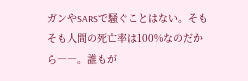ガンやSARSで騒ぐことはない。そもそも人間の死亡率は100%なのだから――。誰もが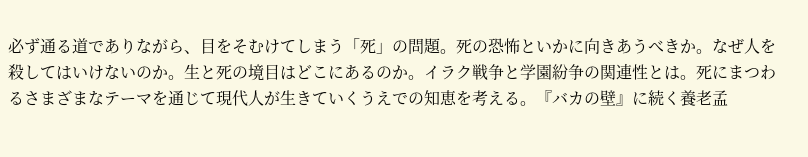必ず通る道でありながら、目をそむけてしまう「死」の問題。死の恐怖といかに向きあうべきか。なぜ人を殺してはいけないのか。生と死の境目はどこにあるのか。イラク戦争と学園紛争の関連性とは。死にまつわるさまざまなテーマを通じて現代人が生きていくうえでの知恵を考える。『バカの壁』に続く養老孟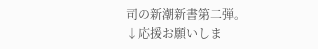司の新潮新書第二弾。
↓応援お願いしま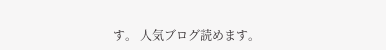す。 人気ブログ読めます。